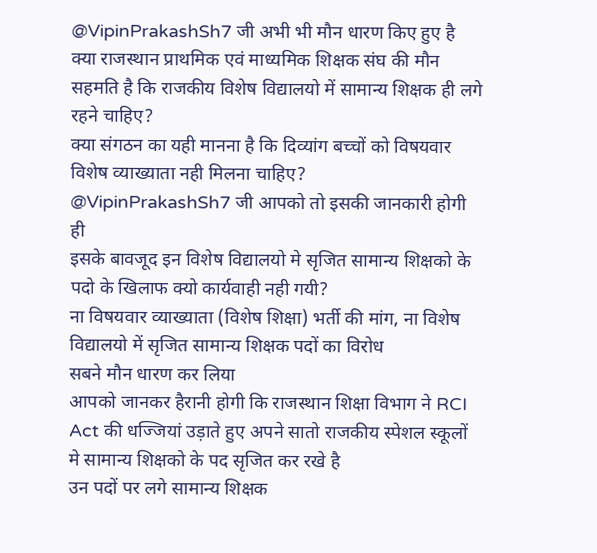@VipinPrakashSh7 जी अभी भी मौन धारण किए हुए है
क्या राजस्थान प्राथमिक एवं माध्यमिक शिक्षक संघ की मौन सहमति है कि राजकीय विशेष विद्यालयो में सामान्य शिक्षक ही लगे रहने चाहिए?
क्या संगठन का यही मानना है कि दिव्यांग बच्चों को विषयवार विशेष व्याख्याता नही मिलना चाहिए?
@VipinPrakashSh7 जी आपको तो इसकी जानकारी होगी ही
इसके बावजूद इन विशेष विद्यालयो मे सृजित सामान्य शिक्षको के पदो के खिलाफ क्यो कार्यवाही नही गयी?
ना विषयवार व्याख्याता (विशेष शिक्षा) भर्ती की मांग, ना विशेष विद्यालयो में सृजित सामान्य शिक्षक पदों का विरोध
सबने मौन धारण कर लिया
आपको जानकर हैरानी होगी कि राजस्थान शिक्षा विभाग ने RCI Act की धज्जियां उड़ाते हुए अपने सातो राजकीय स्पेशल स्कूलों मे सामान्य शिक्षको के पद सृजित कर रखे है
उन पदों पर लगे सामान्य शिक्षक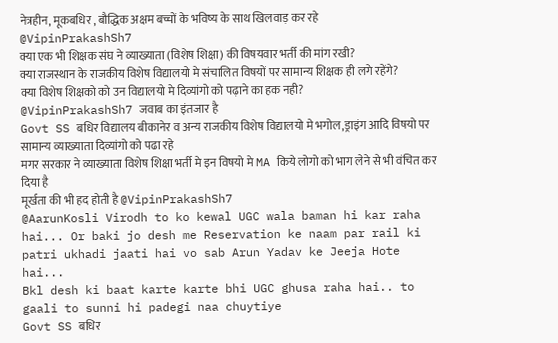नेत्रहीन, मूकबधिर , बौद्धिक अक्षम बच्चों के भविष्य के साथ खिलवाड़ कर रहे
@VipinPrakashSh7
क्या एक भी शिक्षक संघ ने व्याख्याता (विशेष शिक्षा) की विषयवार भर्ती की मांग रखी?
क्या राजस्थान के राजकीय विशेष विद्यालयो मे संचालित विषयों पर सामान्य शिक्षक ही लगे रहेंगे?
क्या विशेष शिक्षको को उन विद्यालयो मे दिव्यांगो को पढ़ाने का हक नही?
@VipinPrakashSh7 जवाब का इंतजार है
Govt SS बधिर विद्यालय बीकानेर व अन्य राजकीय विशेष विद्यालयो मे भगोल,ड्राइंग आदि विषयो पर सामान्य व्याख्याता दिव्यांगो को पढा रहे
मगर सरकार ने व्याख्याता विशेष शिक्षा भर्ती मे इन विषयो मे MA किये लोगो को भाग लेने से भी वंचित कर दिया है
मूर्खता की भी हद होती है @VipinPrakashSh7
@AarunKosli Virodh to ko kewal UGC wala baman hi kar raha hai... Or baki jo desh me Reservation ke naam par rail ki patri ukhadi jaati hai vo sab Arun Yadav ke Jeeja Hote hai...
Bkl desh ki baat karte karte bhi UGC ghusa raha hai.. to gaali to sunni hi padegi naa chuytiye
Govt SS बधिर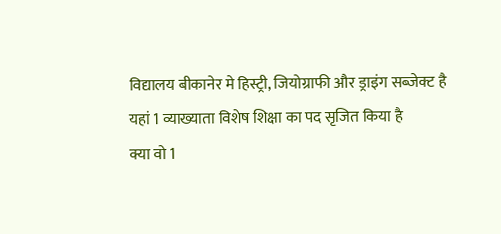विद्यालय बीकानेर मे हिस्ट्री, जियोग्राफी और ड्राइंग सब्जेक्ट है
यहां 1 व्याख्याता विशेष शिक्षा का पद सृजित किया है
क्या वो 1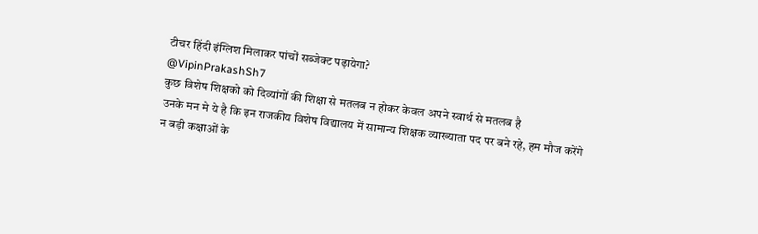टीचर हिंदी इंग्लिश मिलाकर पांचों सब्जेक्ट पढ़ायेगा?
@VipinPrakashSh7
कुछ विशेष शिक्षको को दिव्यांगों की शिक्षा से मतलब न होकर केवल अपने स्वार्थ से मतलब है
उनके मन मे ये है कि इन राजकीय विशेष विद्यालय में सामान्य शिक्षक व्याख्याता पद पर बने रहे, हम मौज करेंगे
न बड़ी कक्षाओं के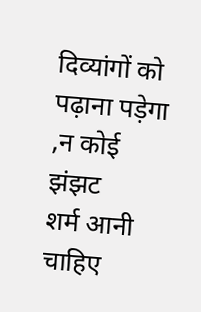दिव्यांगों को पढ़ाना पड़ेगा ,न कोई झंझट
शर्म आनी चाहिए